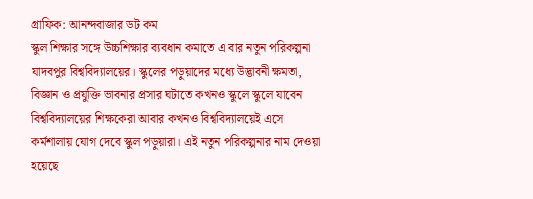গ্রাফিক: আনন্দবাজার ডট কম
স্কুল শিক্ষার সঙ্গে উচ্চশিক্ষার ব্যবধান কমাতে এ বার নতুন পরিকল্পনা যাদবপুর বিশ্ববিদ্যালয়ের। স্কুলের পড়ুয়াদের মধ্যে উদ্ভাবনী ক্ষমতা, বিজ্ঞান ও প্রযুক্তি ভাবনার প্রসার ঘটাতে কখনও স্কুলে স্কুলে যাবেন বিশ্ববিদ্যালয়ের শিক্ষকেরা আবার কখনও বিশ্ববিদ্যালয়েই এসে কর্মশালায় যোগ দেবে স্কুল পড়ুয়ারা। এই নতুন পরিকল্পনার নাম দেওয়া হয়েছে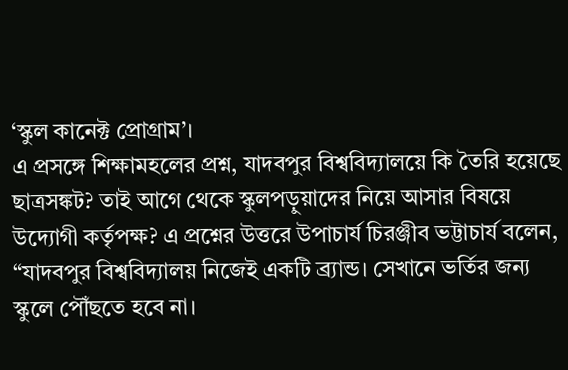‘স্কুল কানেক্ট প্রোগ্রাম’।
এ প্রসঙ্গে শিক্ষামহলের প্রশ্ন, যাদবপুর বিশ্ববিদ্যালয়ে কি তৈরি হয়েছে ছাত্রসঙ্কট? তাই আগে থেকে স্কুলপড়ুয়াদের নিয়ে আসার বিষয়ে উদ্যোগী কর্তৃপক্ষ? এ প্রশ্নের উত্তরে উপাচার্য চিরঞ্জীব ভট্টাচার্য বলেন, “যাদবপুর বিশ্ববিদ্যালয় নিজেই একটি ব্র্যান্ড। সেখানে ভর্তির জন্য স্কুলে পৌঁছতে হবে না।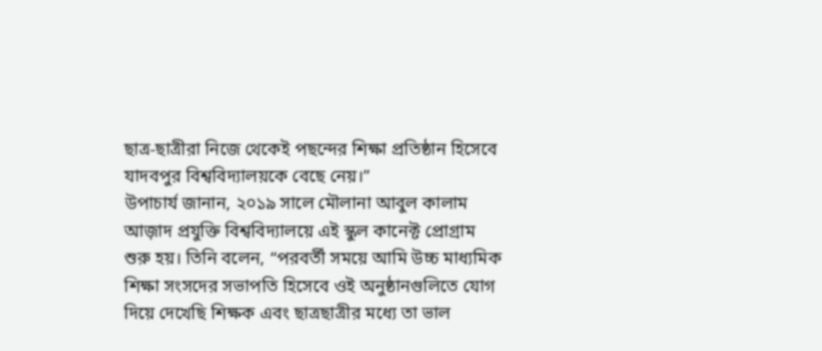ছাত্র-ছাত্রীরা নিজে থেকেই পছন্দের শিক্ষা প্রতিষ্ঠান হিসেবে যাদবপুর বিশ্ববিদ্যালয়কে বেছে নেয়।”
উপাচার্য জানান, ২০১৯ সালে মৌলানা আবুল কালাম আজ়াদ প্রযুক্তি বিশ্ববিদ্যালয়ে এই স্কুল কানেক্ট প্রোগ্রাম শুরু হয়। তিনি বলেন, “পরবর্তী সময়ে আমি উচ্চ মাধ্যমিক শিক্ষা সংসদের সভাপতি হিসেবে ওই অনুষ্ঠানগুলিতে যোগ দিয়ে দেখেছি শিক্ষক এবং ছাত্রছাত্রীর মধ্যে তা ভাল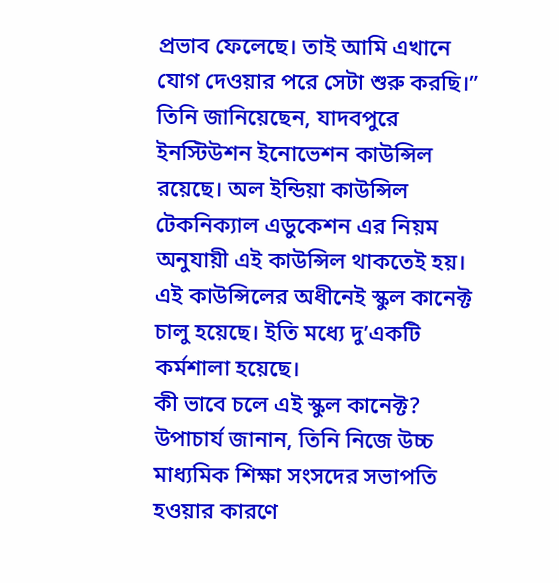প্রভাব ফেলেছে। তাই আমি এখানে যোগ দেওয়ার পরে সেটা শুরু করছি।”
তিনি জানিয়েছেন, যাদবপুরে ইনস্টিউশন ইনোভেশন কাউন্সিল রয়েছে। অল ইন্ডিয়া কাউন্সিল টেকনিক্যাল এডুকেশন এর নিয়ম অনুযায়ী এই কাউন্সিল থাকতেই হয়। এই কাউন্সিলের অধীনেই স্কুল কানেক্ট চালু হয়েছে। ইতি মধ্যে দু’একটি কর্মশালা হয়েছে।
কী ভাবে চলে এই স্কুল কানেক্ট?
উপাচার্য জানান, তিনি নিজে উচ্চ মাধ্যমিক শিক্ষা সংসদের সভাপতি হওয়ার কারণে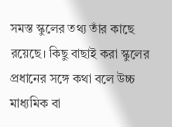সমস্ত স্কুলের তথ্য তাঁর কাছে রয়েছে। কিছু বাছাই করা স্কুলের প্রধানের সঙ্গে কথা বলে উচ্চ মাধ্যমিক বা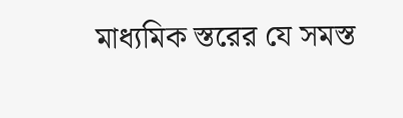মাধ্যমিক স্তরের যে সমস্ত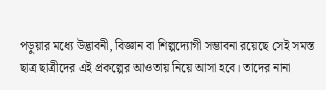পড়ুয়ার মধ্যে উদ্ভাবনী, বিজ্ঞান বা শিল্পদ্যোগী সম্ভাবনা রয়েছে সেই সমস্ত ছাত্র ছাত্রীদের এই প্রকল্পের আওতায় নিয়ে আসা হবে। তাদের নানা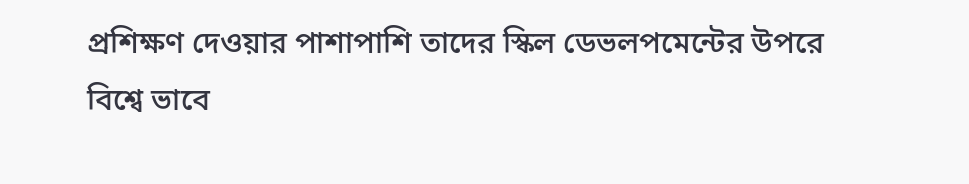প্রশিক্ষণ দেওয়ার পাশাপাশি তাদের স্কিল ডেভলপমেন্টের উপরে বিশ্বে ভাবে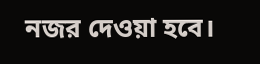নজর দেওয়া হবে।